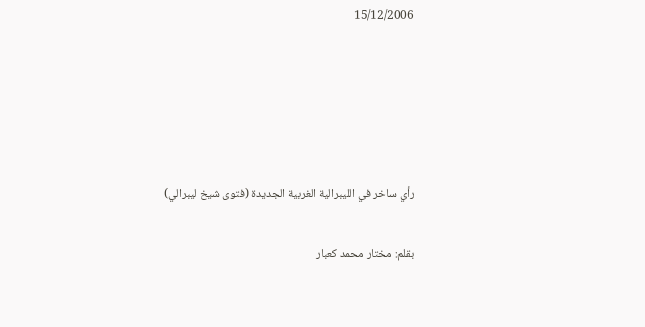15/12/2006





رأي ساخر في الليبرالية الغربية الجديدة (فتوى شيخ ليبرالي)

بقلم: مختار محمد كعبار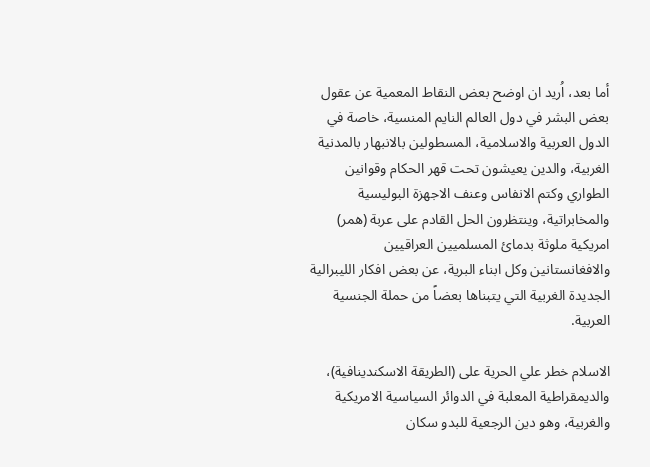أما بعد، اُريد ان اوضح بعض النقاط المعمية عن عقول بعض البشر في دول العالم النايم المنسية، خاصة في الدول العربية والاسلامية، المسطولين بالانبهار بالمدنية الغربية، والدين يعيشون تحت قهر الحكام وقوانين الطواري وكتم الانفاس وعنف الاجهزة البوليسية والمخابراتية، وينتظرون الحل القادم على عربة (همر) امريكية ملوثة بدمائ المسلميين العراقيين والافغانستانين وكل ابناء البرية، عن بعض افكار الليبرالية الجديدة الغربية التي يتبناها بعضاً من حملة الجنسية العربية.

الاسلام خطر علي الحرية على (الطريقة الاسكندينافية)، والديمقراطية المعلبة في الدوائر السياسية الامريكية والغربية، وهو دين الرجعية للبدو سكان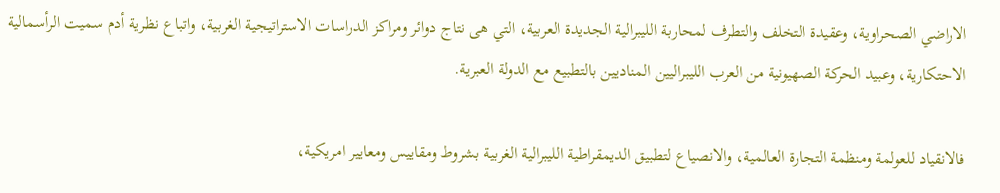الاراضي الصحراوية، وعقيدة التخلف والتطرف لمحاربة الليبرالية الجديدة العربية، التي هى نتاج دوائر ومراكز الدراسات الاستراتيجية الغربية، واتباع نظرية أدم سميت الرأسمالية الاحتكارية، وعبيد الحركة الصهيونية من العرب الليبراليين المناديين بالتطبيع مع الدولة العبرية.

فالانقياد للعولمة ومنظمة التجارة العالمية، والانصياع لتطبيق الديمقراطية الليبرالية الغربية بشروط ومقاييس ومعايير امريكية،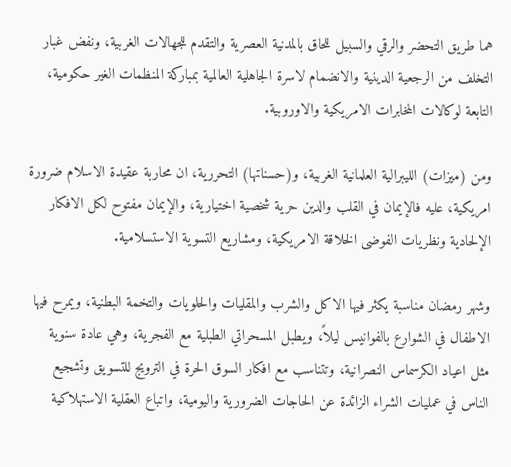هما طريق التحضر والرقي والسبيل للحاق بالمدنية العصرية والتقدم للجهالات الغربية، ونفض غبار التخلف من الرجعية الدينية والانضمام لاسرة الجاهلية العالمية بمباركة المنظمات الغير حكومية، التابعة لوكالات المخابرات الامريكية والاوروبية.

ومن (ميزات) الليبرالية العلمانية الغربية، و(حسناتها) التحررية، ان محاربة عقيدة الاسلام ضرورة امريكية، عليه فالإيمان في القلب والدين حرية شخصية اختيارية، والإيمان مفتوح لكل الافكار الإلحادية ونظريات الفوضى الخلاقة الامريكية، ومشاريع التسوية الاستسلامية.

وشهر رمضان مناسبة يكثر فيها الاكل والشرب والمقليات والحلويات والتخمة البطنية، ويمرح فيها الاطفال في الشوارع بالفوانيس ليلاً، ويطبل المسحراتي الطبلية مع الفجرية، وهي عادة سنوية مثل اعياد الكرسماس النصرانية، وتتناسب مع افكار السوق الحرة في الترويج للتسويق وتشجيع الناس في عمليات الشراء الزائدة عن الحاجات الضرورية واليومية، واتباع العقلية الاستهلاكية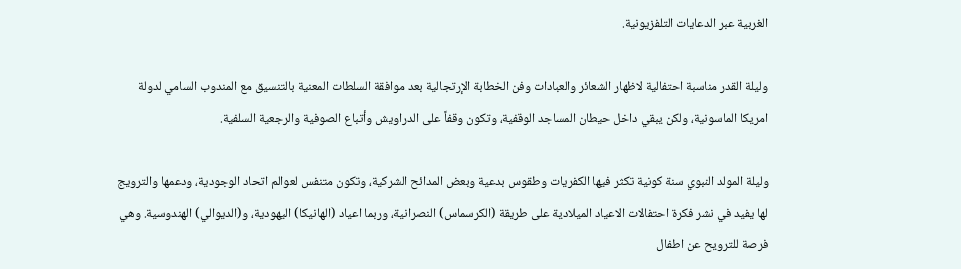الغربية عبر الدعايات التلفزيونية.

وليلة القدر مناسبة احتفالية لاظهار الشعائر والعبادات وفن الخطابة الإرتجالية بعد موافقة السلطات المعنية بالتنسيق مع المندوب السامي لدولة امريكا الماسونية، ولكن يبقي داخل حيطان المساجد الوقفية، وتكون وقفاً على الدراويش وأتباع الصوفية والرجعية السلفية.

وليلة المولد النبوي سنة كونية تكثر فيها الكفريات وطقوس بدعية وبعض المدائح الشركية، وتكون متنفس لعوالم اتحاد الوجودية، ودعمها والترويج لها يفيد في نشر فكرة احتفالات الاعياد الميلادية على طريقة (الكرسماس) النصرانية، وربما اعياد (الهانيكا) اليهودية، و(الديوالي) الهندوسية. وهي فرصة للترويح عن اطفال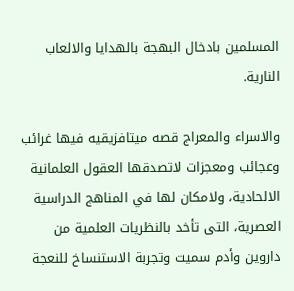المسلمين بادخال البهجة بالهدايا والالعاب النارية.

والاسراء والمعراج قصه ميتافزيقيه فيها غرائب وعجائب ومعجزات لاتصدقها العقول العلمانية الالحادية، ولامكان لها في المناهج الدراسية العصرية، التى تأخد بالنظريات العلمية من داروين وأدم سميت وتجربة الاستنساخ للنعجة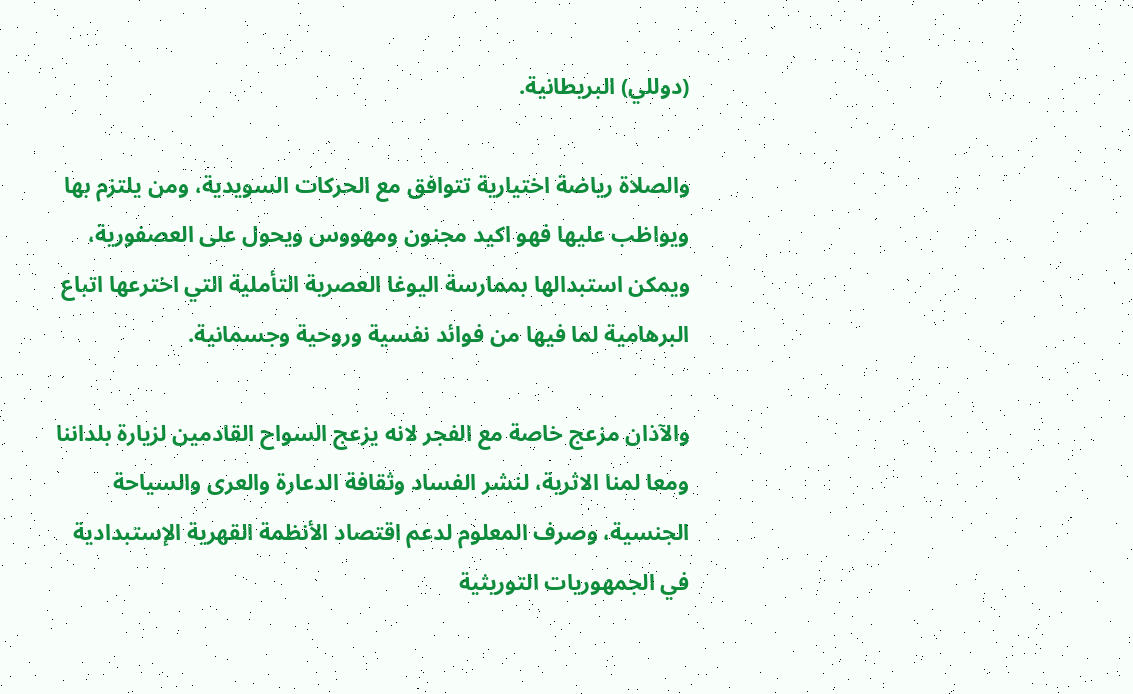(دوللي) البريطانية.

والصلاة رياضة اختيارية تتوافق مع الحركات السويدية، ومن يلتزم بها ويواظب عليها فهو اكيد مجنون ومهووس ويحول على العصفورية، ويمكن استبدالها بممارسة اليوغا العصرية التأملية التي اخترعها اتباع البرهامية لما فيها من فوائد نفسية وروحية وجسمانية.

والآذان مزعج خاصة مع الفجر لانه يزعج السواح القادمين لزيارة بلداننا ومعا لمنا الاثرية، لنشر الفساد وثقافة الدعارة والعرى والسياحة الجنسية، وصرف المعلوم لدعم اقتصاد الأنظمة القهرية الإستبدادية في الجمهوريات التوريثية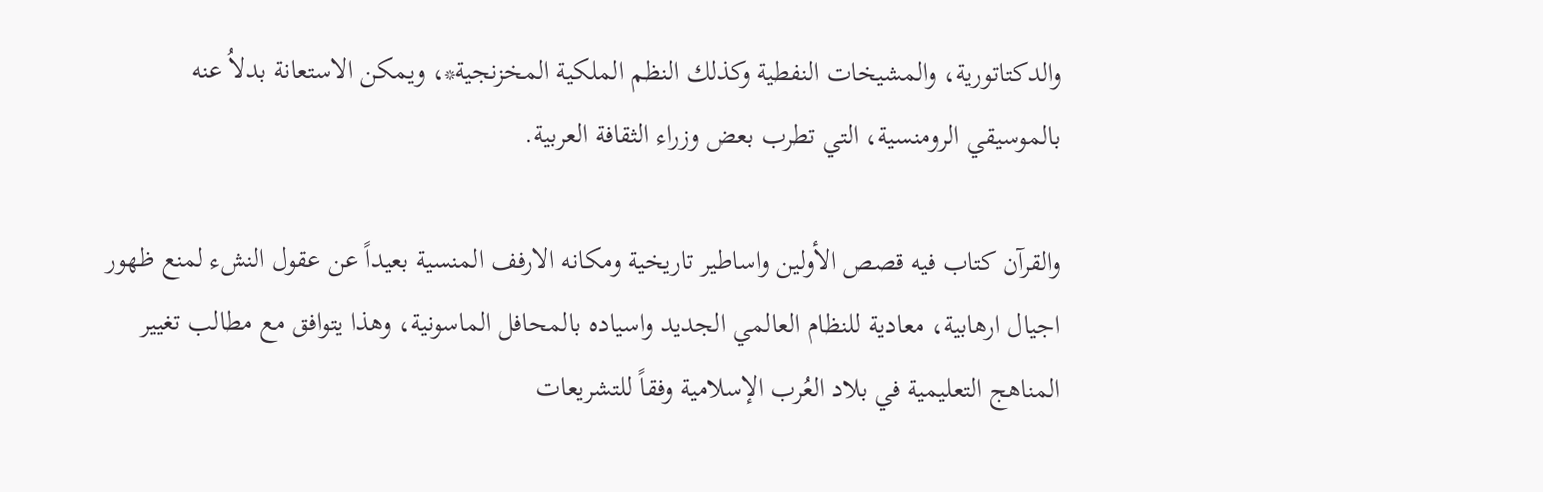والدكتاتورية، والمشيخات النفطية وكذلك النظم الملكية المخزنجية*، ويمكن الاستعانة بدلاُ عنه بالموسيقي الرومنسية، التي تطرب بعض وزراء الثقافة العربية.

والقرآن كتاب فيه قصص الأولين واساطير تاريخية ومكانه الارفف المنسية بعيداً عن عقول النشء لمنع ظهور اجيال ارهابية، معادية للنظام العالمي الجديد واسياده بالمحافل الماسونية، وهذا يتوافق مع مطالب تغيير المناهج التعليمية في بلاد العُرب الإسلامية وفقاً للتشريعات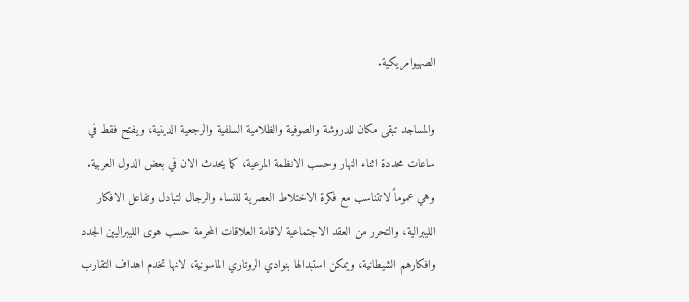الصهيوامريكية.

والمساجد تبقى مكان للدروشة والصوفية والظلامية السلفية والرجعية الدينية، ويفتح فقط في ساعات محددة اثناء النهار وحسب الانظمة المرعية، كما يحدث الان في بعض الدول العربية. وهي عموماً لاتتناسب مع فكرة الاختلاط العصرية للنساء والرجال لتبادل وتفاعل الافكار الليبرالية، والتحرر من العقد الاجتماعية لاقامة العلاقات المحرمة حسب هوى الليبراليين الجدد وافكارهم الشيطانية، ويمكن استبدالها بنوادي الروتاري الماسونية، لانها تخدم اهداف التقارب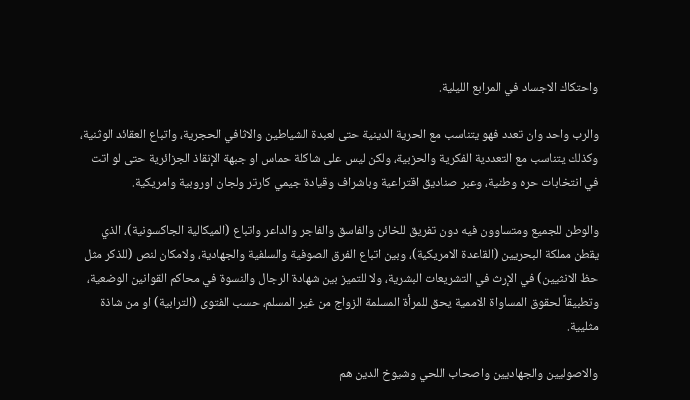واحتكاك الاجساد في المرابع الليلية.

والرب واحد وان تعدد فهو يتناسب مع الحرية الدينية حتى لعبدة الشياطين والاثافي الحجرية، واتباع العقائد الوثنية، وكذلك يتناسب مع التعددية الفكرية والحزبية، ولكن ليس على شاكلة حماس او جبهة الإنقاذ الجزائرية حتى لو اتت في انتخابات حره وطنية، وعبر صناديق اقتراعية وباشراف وقيادة جيمي كارتر ولجان اوروبية وامريكية.

والوطن للجميع ومتساوون فيه دون تفريق للخائن والفاسق والفاجر والداعر واتباع (الميكالية الجاكسونية)، الذي يقطن مملكة البحريين (القاعدة الامريكية)، وبين اتباع الفرق الصوفية والسلفية والجهادية، ولامكان لنص (للذكر مثل حظ الانثيين) في الإرث في التشريعات البشرية، ولا للتميز بين شهادة الرجال والنسوة في محاكم القوانين الوضعية، وتطبيقاً لحقوق المساواة الاممية يحق للمرأة المسلمة الزواج من غير المسلم، حسب الفتوى (الترابية) او من شاذة مثليية.

والاصوليين والجهاديين واصحاب اللحي وشيوخ الدين هم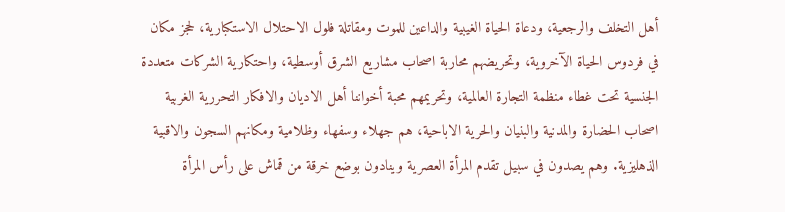أهل التخلف والرجعية، ودعاة الحياة الغيبية والداعين للموت ومقاتلة فلول الاحتلال الاستكبارية، لحجز مكان في فردوس الحياة الآخروية، وتحريضهم محاربة اصحاب مشاريع الشرق أوسطية، واحتكارية الشركات متعددة الجنسية تحت غطاء منظمة التجارة العالمية، وتحريمهم محبة أخواننا أهل الاديان والافكار التحررية الغربية اصحاب الحضارة والمدنية والبنيان والحرية الاباحية، هم جهلاء وسفهاء وظلامية ومكانهم السجون والاقبية الذهليزية. وهم يصدون في سبيل تقدم المرأة العصرية وينادون بوضع خرقة من قماش على رأس المرأة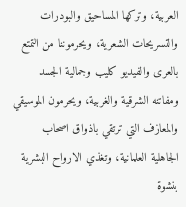العربية، وتركها المساحيق والبودرات والتسريحات الشعرية، ويحرموننا من التمتع بالعرى والفيديو كليب وجمالية الجسد ومفاتنه الشرقية والغربية، ويحرمون الموسيقي والمعازف التي ترتقي باذواق اصحاب الجاهلية العلمانية، وتغذي الارواح البشرية بنشوة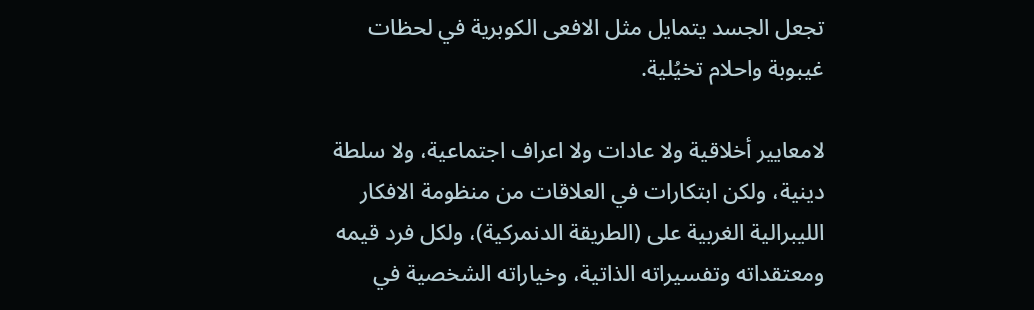تجعل الجسد يتمايل مثل الافعى الكوبرية في لحظات غيبوبة واحلام تخيُلية.

لامعايير أخلاقية ولا عادات ولا اعراف اجتماعية، ولا سلطة دينية، ولكن ابتكارات في العلاقات من منظومة الافكار الليبرالية الغربية على (الطريقة الدنمركية)، ولكل فرد قيمه ومعتقداته وتفسيراته الذاتية، وخياراته الشخصية في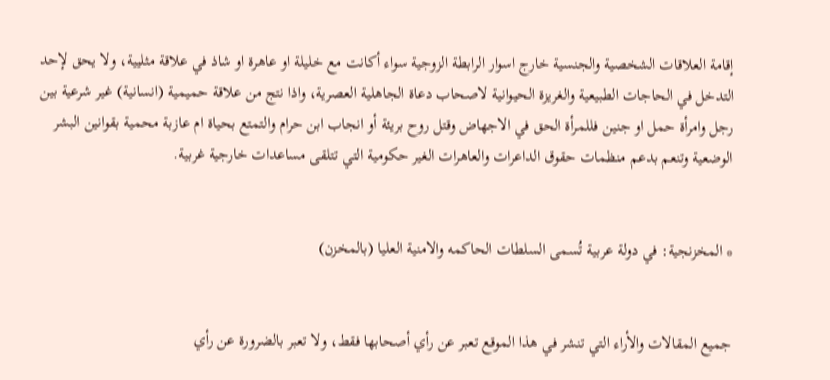إقامة العلاقات الشخصية والجنسية خارج اسوار الرابطة الزوجية سواء أكانت مع خليلة او عاهرة او شاذ في علاقة مثليية، ولا يحق لإحد التدخل في الحاجات الطبيعية والغريزة الحيوانية لاصحاب دعاة الجاهلية العصرية، واذا نتج من علاقة حميمية (انسانية) غير شرعية بين رجل وامرأة حمل او جنين فللمرأة الحق في الاجهاض وقتل روح بريئة أو انجاب ابن حرام والتمتع بحياة ام عازبة محمية بقوانين البشر الوضعية وتنعم بدعم منظمات حقوق الداعرات والعاهرات الغير حكومية التي تتلقى مساعدات خارجية غربية.


* المخزنجية: في دولة عربية تُسمى السلطات الحاكمه والامنية العليا (بالمخزن)


جميع المقالات والأراء التي تنشر في هذا الموقع تعبر عن رأي أصحابها فقط، ولا تعبر بالضرورة عن رأي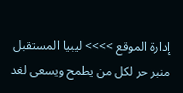إدارة الموقع >>>> ليبيا المستقبل منبر حر لكل من يطمح ويسعى لغد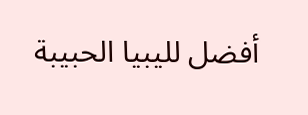أفضل لليبيا الحبيبة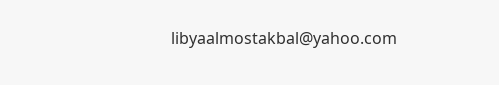libyaalmostakbal@yahoo.com